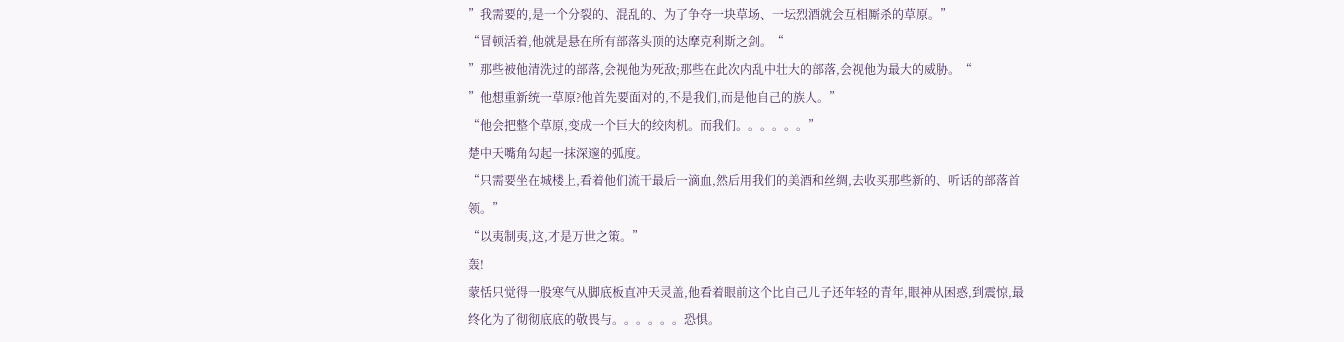”我需要的,是一个分裂的、混乱的、为了争夺一块草场、一坛烈酒就会互相厮杀的草原。”
“冒顿活着,他就是悬在所有部落头顶的达摩克利斯之剑。“
”那些被他清洗过的部落,会视他为死敌;那些在此次内乱中壮大的部落,会视他为最大的威胁。“
”他想重新统一草原?他首先要面对的,不是我们,而是他自己的族人。”
“他会把整个草原,变成一个巨大的绞肉机。而我们。。。。。。”
楚中天嘴角勾起一抹深邃的弧度。
“只需要坐在城楼上,看着他们流干最后一滴血,然后用我们的美酒和丝绸,去收买那些新的、听话的部落首领。”
“以夷制夷,这,才是万世之策。”
轰!
蒙恬只觉得一股寒气从脚底板直冲天灵盖,他看着眼前这个比自己儿子还年轻的青年,眼神从困惑,到震惊,最终化为了彻彻底底的敬畏与。。。。。。恐惧。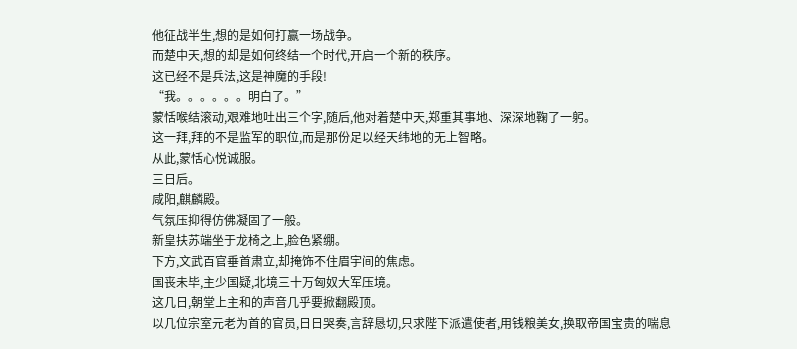他征战半生,想的是如何打赢一场战争。
而楚中天,想的却是如何终结一个时代,开启一个新的秩序。
这已经不是兵法,这是神魔的手段!
“我。。。。。。明白了。”
蒙恬喉结滚动,艰难地吐出三个字,随后,他对着楚中天,郑重其事地、深深地鞠了一躬。
这一拜,拜的不是监军的职位,而是那份足以经天纬地的无上智略。
从此,蒙恬心悦诚服。
三日后。
咸阳,麒麟殿。
气氛压抑得仿佛凝固了一般。
新皇扶苏端坐于龙椅之上,脸色紧绷。
下方,文武百官垂首肃立,却掩饰不住眉宇间的焦虑。
国丧未毕,主少国疑,北境三十万匈奴大军压境。
这几日,朝堂上主和的声音几乎要掀翻殿顶。
以几位宗室元老为首的官员,日日哭奏,言辞恳切,只求陛下派遣使者,用钱粮美女,换取帝国宝贵的喘息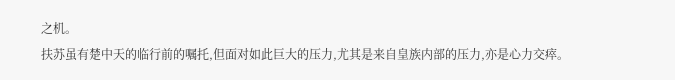之机。
扶苏虽有楚中天的临行前的嘱托,但面对如此巨大的压力,尤其是来自皇族内部的压力,亦是心力交瘁。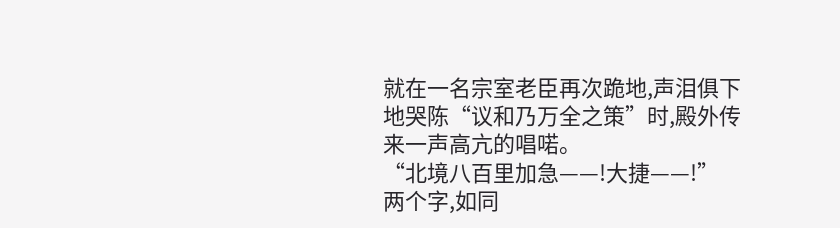就在一名宗室老臣再次跪地,声泪俱下地哭陈“议和乃万全之策”时,殿外传来一声高亢的唱喏。
“北境八百里加急——!大捷——!”
两个字,如同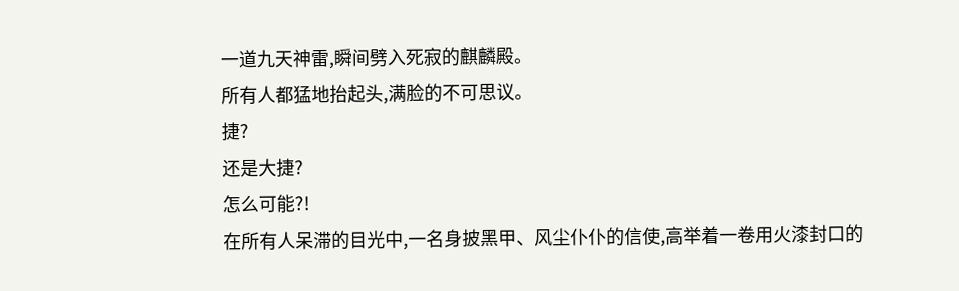一道九天神雷,瞬间劈入死寂的麒麟殿。
所有人都猛地抬起头,满脸的不可思议。
捷?
还是大捷?
怎么可能?!
在所有人呆滞的目光中,一名身披黑甲、风尘仆仆的信使,高举着一卷用火漆封口的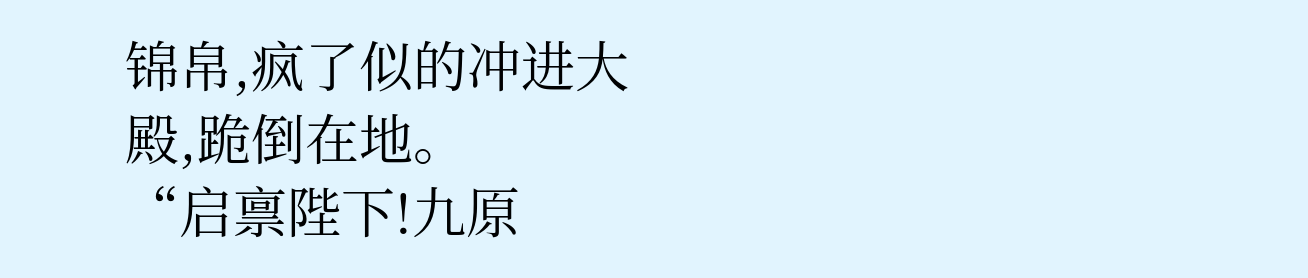锦帛,疯了似的冲进大殿,跪倒在地。
“启禀陛下!九原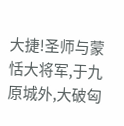大捷!圣师与蒙恬大将军,于九原城外,大破匈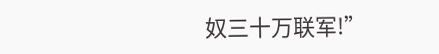奴三十万联军!”